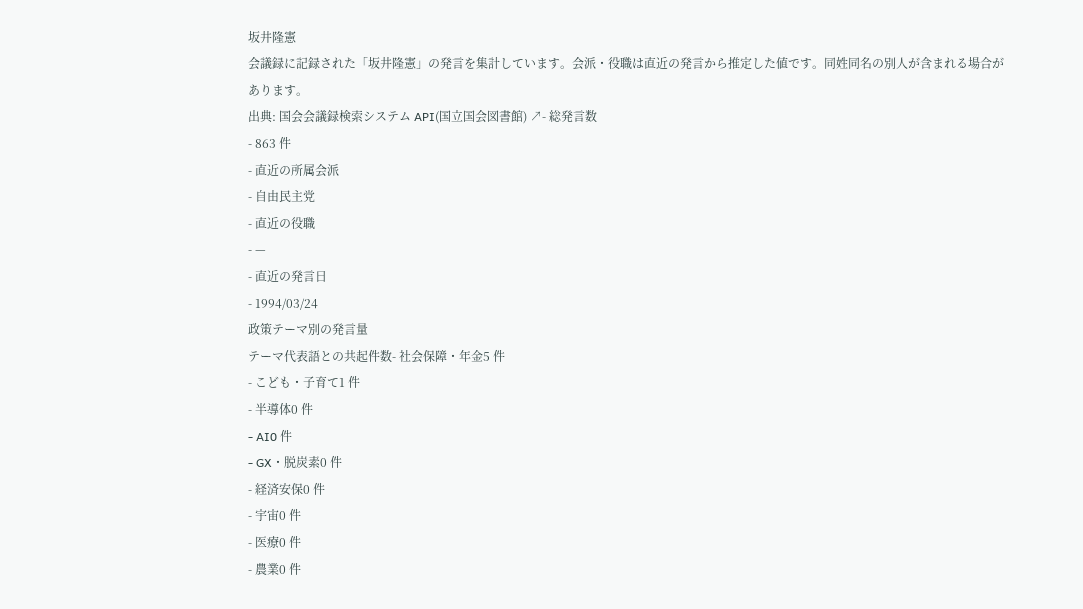坂井隆憲
会議録に記録された「坂井隆憲」の発言を集計しています。会派・役職は直近の発言から推定した値です。同姓同名の別人が含まれる場合があります。
出典: 国会会議録検索システム API(国立国会図書館) ↗- 総発言数
- 863 件
- 直近の所属会派
- 自由民主党
- 直近の役職
- —
- 直近の発言日
- 1994/03/24
政策テーマ別の発言量
テーマ代表語との共起件数- 社会保障・年金5 件
- こども・子育て1 件
- 半導体0 件
- AI0 件
- GX・脱炭素0 件
- 経済安保0 件
- 宇宙0 件
- 医療0 件
- 農業0 件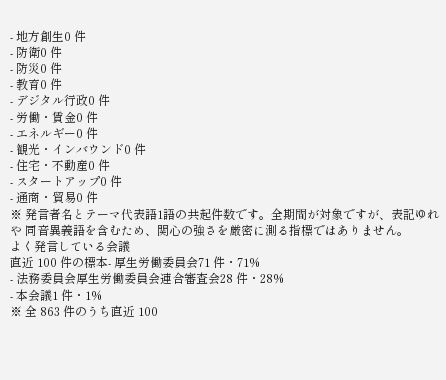- 地方創生0 件
- 防衛0 件
- 防災0 件
- 教育0 件
- デジタル行政0 件
- 労働・賃金0 件
- エネルギー0 件
- 観光・インバウンド0 件
- 住宅・不動産0 件
- スタートアップ0 件
- 通商・貿易0 件
※ 発言者名とテーマ代表語1語の共起件数です。全期間が対象ですが、表記ゆれや 同音異義語を含むため、関心の強さを厳密に測る指標ではありません。
よく発言している会議
直近 100 件の標本- 厚生労働委員会71 件・71%
- 法務委員会厚生労働委員会連合審査会28 件・28%
- 本会議1 件・1%
※ 全 863 件のうち直近 100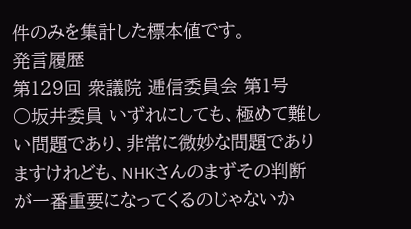件のみを集計した標本値です。
発言履歴
第129回 衆議院 逓信委員会 第1号
○坂井委員 いずれにしても、極めて難しい問題であり、非常に微妙な問題でありますけれども、NHKさんのまずその判断が一番重要になってくるのじゃないか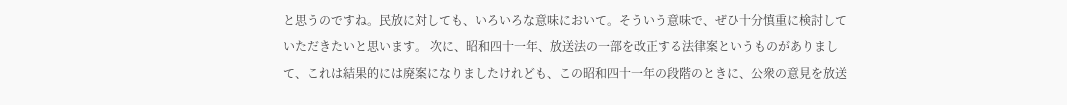と思うのですね。民放に対しても、いろいろな意味において。そういう意味で、ぜひ十分慎重に検討していただきたいと思います。 次に、昭和四十一年、放送法の一部を改正する法律案というものがありまして、これは結果的には廃案になりましたけれども、この昭和四十一年の段階のときに、公衆の意見を放送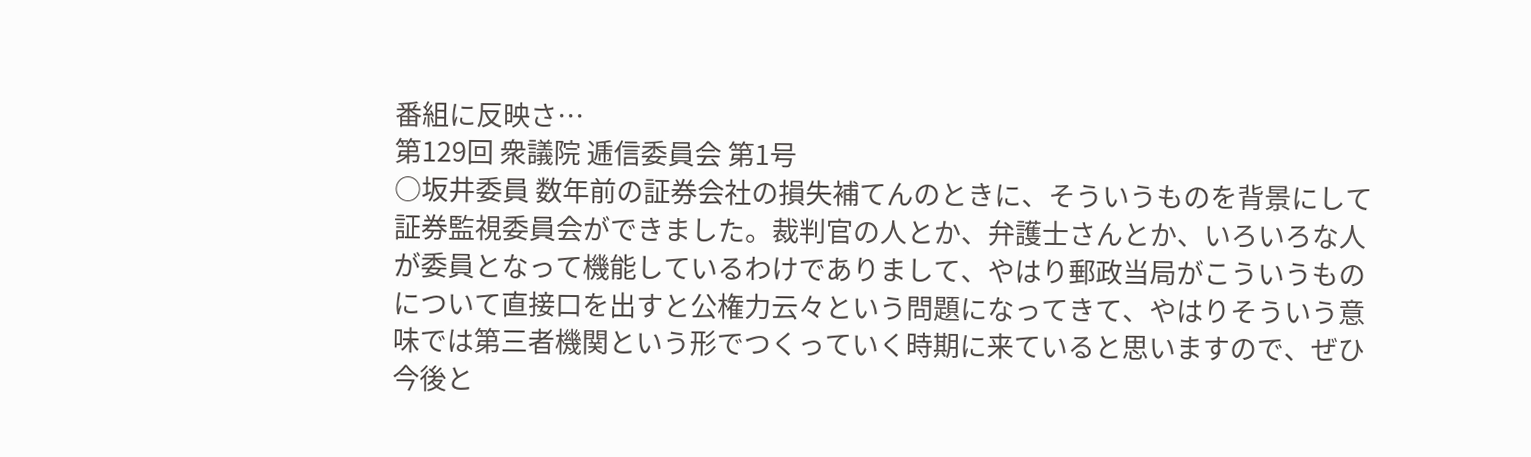番組に反映さ…
第129回 衆議院 逓信委員会 第1号
○坂井委員 数年前の証券会社の損失補てんのときに、そういうものを背景にして証券監視委員会ができました。裁判官の人とか、弁護士さんとか、いろいろな人が委員となって機能しているわけでありまして、やはり郵政当局がこういうものについて直接口を出すと公権力云々という問題になってきて、やはりそういう意味では第三者機関という形でつくっていく時期に来ていると思いますので、ぜひ今後と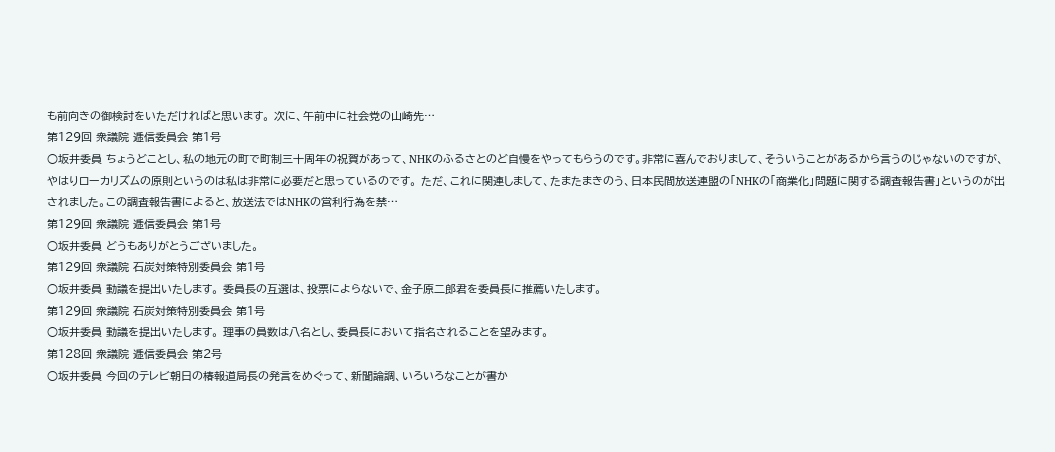も前向きの御検討をいただければと思います。 次に、午前中に社会党の山崎先…
第129回 衆議院 逓信委員会 第1号
○坂井委員 ちょうどことし、私の地元の町で町制三十周年の祝賀があって、NHKのふるさとのど自慢をやってもらうのです。非常に喜んでおりまして、そういうことがあるから言うのじゃないのですが、やはりローカリズムの原則というのは私は非常に必要だと思っているのです。 ただ、これに関連しまして、たまたまきのう、日本民間放送連盟の「NHKの「商業化」問題に関する調査報告書」というのが出されました。この調査報告書によると、放送法ではNHKの営利行為を禁…
第129回 衆議院 逓信委員会 第1号
○坂井委員 どうもありがとうございました。
第129回 衆議院 石炭対策特別委員会 第1号
○坂井委員 動議を提出いたします。 委員長の互選は、投票によらないで、金子原二郎君を委員長に推薦いたします。
第129回 衆議院 石炭対策特別委員会 第1号
○坂井委員 動議を提出いたします。 理事の員数は八名とし、委員長において指名されることを望みます。
第128回 衆議院 逓信委員会 第2号
○坂井委員 今回のテレビ朝日の椿報道局長の発言をめぐって、新聞論調、いろいろなことが書か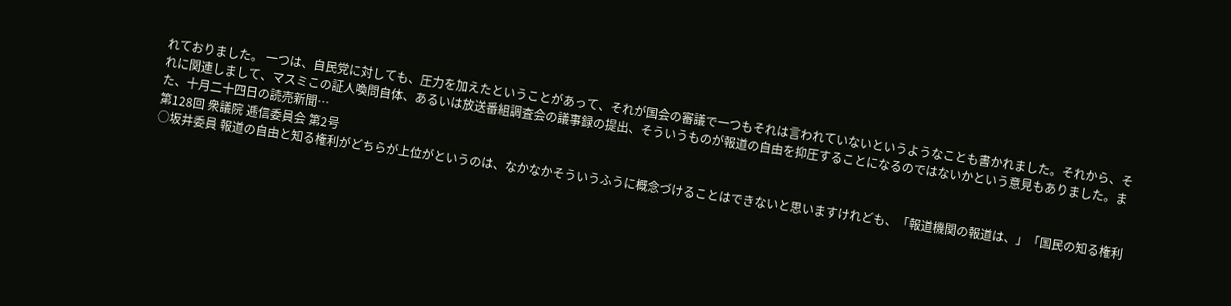れておりました。 一つは、自民党に対しても、圧力を加えたということがあって、それが国会の審議で一つもそれは言われていないというようなことも書かれました。それから、それに関連しまして、マスミこの証人喚問自体、あるいは放送番組調査会の議事録の提出、そういうものが報道の自由を抑圧することになるのではないかという意見もありました。また、十月二十四日の読売新聞…
第128回 衆議院 逓信委員会 第2号
○坂井委員 報道の自由と知る権利がどちらが上位がというのは、なかなかそういうふうに概念づけることはできないと思いますけれども、「報道機関の報道は、」「国民の知る権利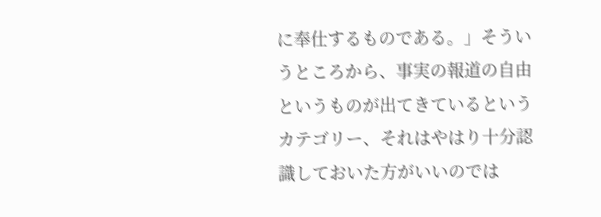に奉仕するものである。」そういうところから、事実の報道の自由というものが出てきているというカテゴリー、それはやはり十分認識しておいた方がいいのでは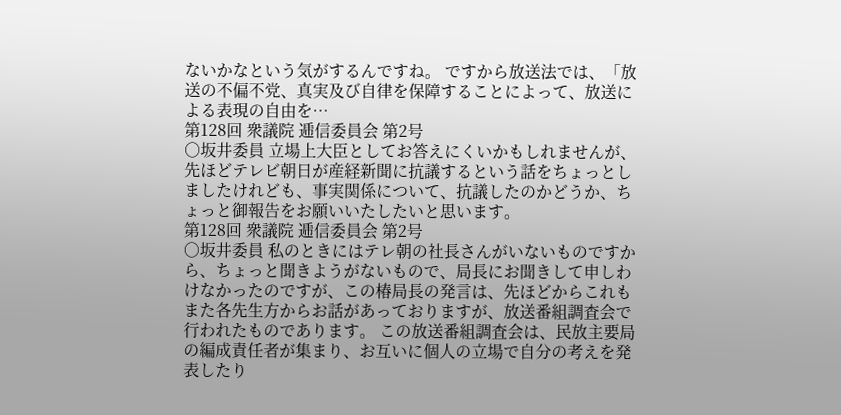ないかなという気がするんですね。 ですから放送法では、「放送の不偏不党、真実及び自律を保障することによって、放送による表現の自由を…
第128回 衆議院 逓信委員会 第2号
○坂井委員 立場上大臣としてお答えにくいかもしれませんが、先ほどテレビ朝日が産経新聞に抗議するという話をちょっとしましたけれども、事実関係について、抗議したのかどうか、ちょっと御報告をお願いいたしたいと思います。
第128回 衆議院 逓信委員会 第2号
○坂井委員 私のときにはテレ朝の社長さんがいないものですから、ちょっと聞きようがないもので、局長にお聞きして申しわけなかったのですが、この椿局長の発言は、先ほどからこれもまた各先生方からお話があっておりますが、放送番組調査会で行われたものであります。 この放送番組調査会は、民放主要局の編成責任者が集まり、お互いに個人の立場で自分の考えを発表したり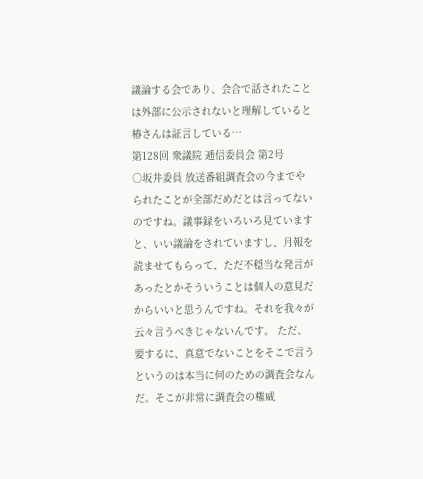議論する会であり、会合で話されたことは外部に公示されないと理解していると椿さんは証言している…
第128回 衆議院 逓信委員会 第2号
○坂井委員 放送番組調査会の今までやられたことが全部だめだとは言ってないのですね。議事録をいろいろ見ていますと、いい議論をされていますし、月報を読ませてもらって、ただ不穏当な発言があったとかそういうことは個人の意見だからいいと思うんですね。それを我々が云々言うべきじゃないんです。 ただ、要するに、真意でないことをそこで言うというのは本当に何のための調査会なんだ。そこが非常に調査会の権威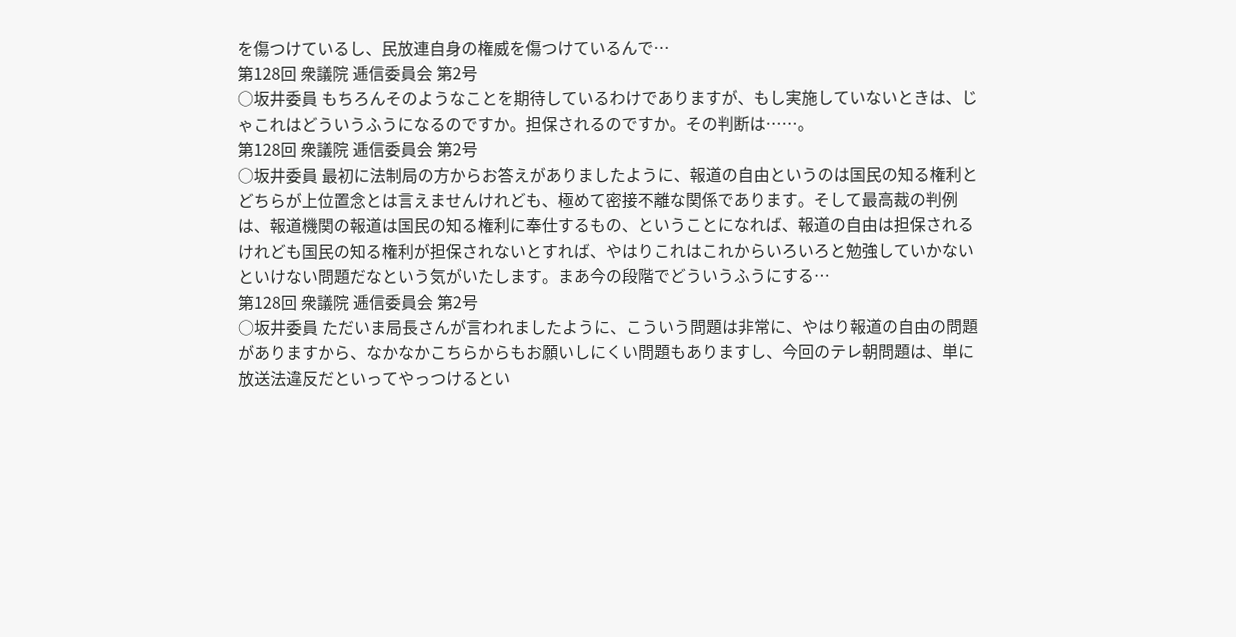を傷つけているし、民放連自身の権威を傷つけているんで…
第128回 衆議院 逓信委員会 第2号
○坂井委員 もちろんそのようなことを期待しているわけでありますが、もし実施していないときは、じゃこれはどういうふうになるのですか。担保されるのですか。その判断は……。
第128回 衆議院 逓信委員会 第2号
○坂井委員 最初に法制局の方からお答えがありましたように、報道の自由というのは国民の知る権利とどちらが上位置念とは言えませんけれども、極めて密接不離な関係であります。そして最高裁の判例は、報道機関の報道は国民の知る権利に奉仕するもの、ということになれば、報道の自由は担保されるけれども国民の知る権利が担保されないとすれば、やはりこれはこれからいろいろと勉強していかないといけない問題だなという気がいたします。まあ今の段階でどういうふうにする…
第128回 衆議院 逓信委員会 第2号
○坂井委員 ただいま局長さんが言われましたように、こういう問題は非常に、やはり報道の自由の問題がありますから、なかなかこちらからもお願いしにくい問題もありますし、今回のテレ朝問題は、単に放送法違反だといってやっつけるとい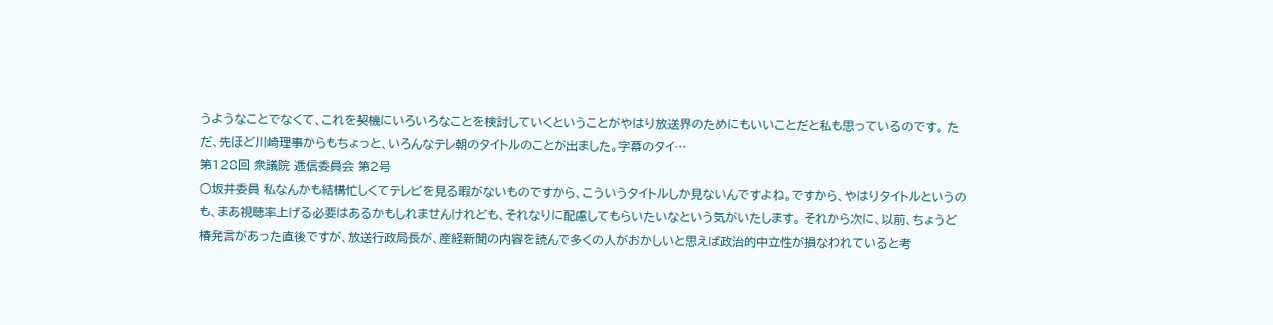うようなことでなくて、これを契機にいろいろなことを検討していくということがやはり放送界のためにもいいことだと私も思っているのです。 ただ、先ほど川崎理事からもちょっと、いろんなテレ朝のタイトルのことが出ました。字幕のタイ…
第128回 衆議院 逓信委員会 第2号
○坂井委員 私なんかも結構忙しくてテレビを見る暇がないものですから、こういうタイトルしか見ないんですよね。ですから、やはりタイトルというのも、まあ視聴率上げる必要はあるかもしれませんけれども、それなりに配慮してもらいたいなという気がいたします。 それから次に、以前、ちょうど椿発言があった直後ですが、放送行政局長が、産経新聞の内容を読んで多くの人がおかしいと思えば政治的中立性が損なわれていると考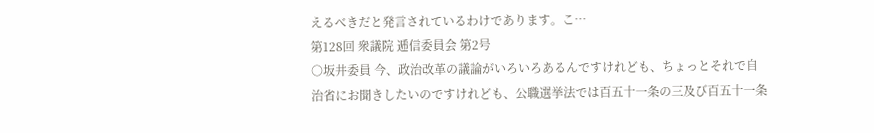えるべきだと発言されているわけであります。こ…
第128回 衆議院 逓信委員会 第2号
○坂井委員 今、政治改革の議論がいろいろあるんですけれども、ちょっとそれで自治省にお聞きしたいのですけれども、公職選挙法では百五十一条の三及び百五十一条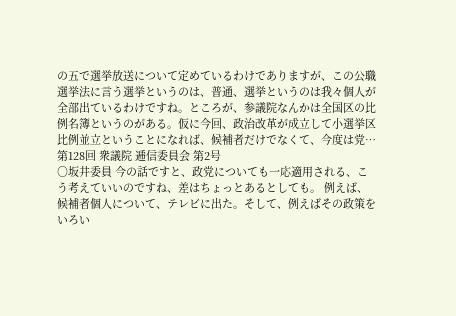の五で選挙放送について定めているわけでありますが、この公職選挙法に言う選挙というのは、普通、選挙というのは我々個人が全部出ているわけですね。ところが、参議院なんかは全国区の比例名簿というのがある。仮に今回、政治改革が成立して小選挙区比例並立ということになれば、候補者だけでなくて、今度は党…
第128回 衆議院 逓信委員会 第2号
○坂井委員 今の話ですと、政党についても一応適用される、こう考えていいのですね、差はちょっとあるとしても。 例えば、候補者個人について、テレビに出た。そして、例えばその政策をいろい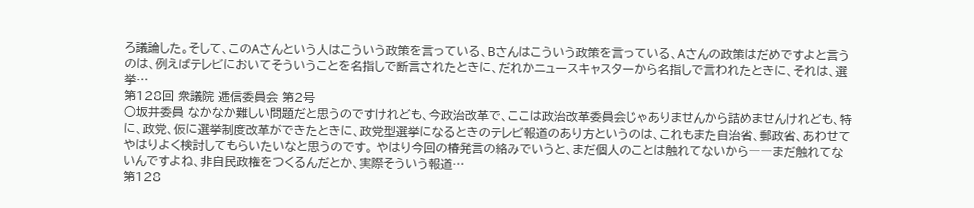ろ議論した。そして、このAさんという人はこういう政策を言っている、Bさんはこういう政策を言っている、Aさんの政策はだめですよと言うのは、例えばテレビにおいてそういうことを名指しで断言されたときに、だれかニュースキャスターから名指しで言われたときに、それは、選挙…
第128回 衆議院 逓信委員会 第2号
○坂井委員 なかなか難しい問題だと思うのですけれども、今政治改革で、ここは政治改革委員会じゃありませんから詰めませんけれども、特に、政党、仮に選挙制度改革ができたときに、政党型選挙になるときのテレビ報道のあり方というのは、これもまた自治省、郵政省、あわせてやはりよく検討してもらいたいなと思うのです。 やはり今回の椿発言の絡みでいうと、まだ個人のことは触れてないから――まだ触れてないんですよね、非自民政権をつくるんだとか、実際そういう報道…
第128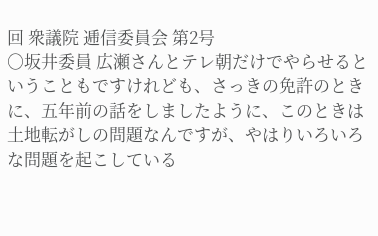回 衆議院 逓信委員会 第2号
○坂井委員 広瀬さんとテレ朝だけでやらせるということもですけれども、さっきの免許のときに、五年前の話をしましたように、このときは土地転がしの問題なんですが、やはりいろいろな問題を起こしている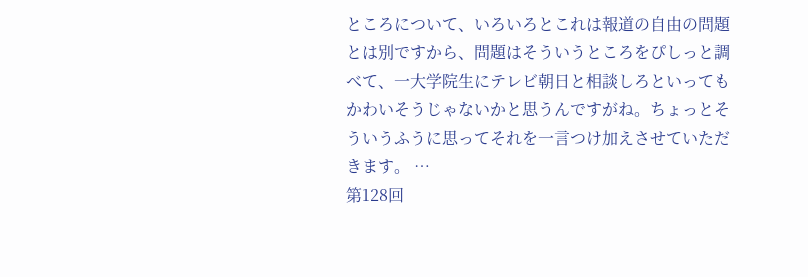ところについて、いろいろとこれは報道の自由の問題とは別ですから、問題はそういうところをぴしっと調べて、一大学院生にテレビ朝日と相談しろといってもかわいそうじゃないかと思うんですがね。ちょっとそういうふうに思ってそれを一言つけ加えさせていただきます。 …
第128回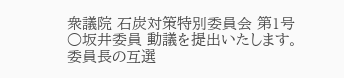衆議院 石炭対策特別委員会 第1号
○坂井委員 動議を提出いたします。 委員長の互選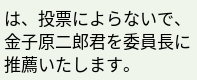は、投票によらないで、金子原二郎君を委員長に推薦いたします。